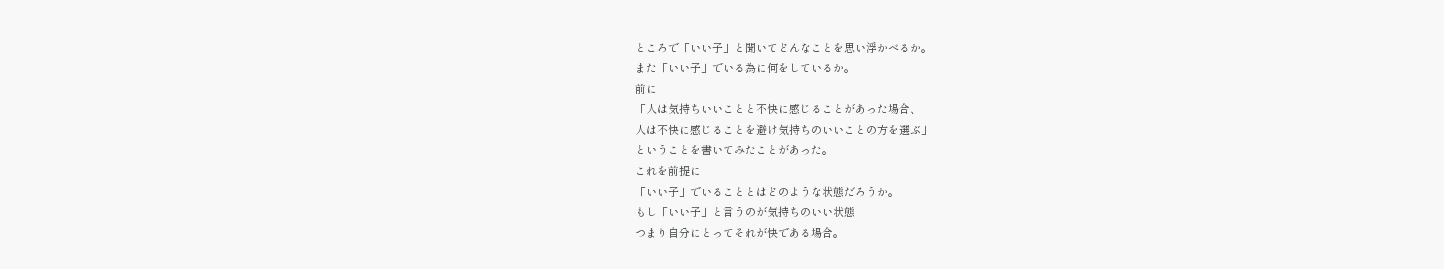ところで「いい子」と聞いてどんなことを思い浮かべるか。
また「いい子」でいる為に何をしているか。
前に
「人は気持ちいいことと不快に感じることがあった場合、
人は不快に感じることを避け気持ちのいいことの方を選ぶ」
ということを書いてみたことがあった。
これを前提に
「いい子」でいることとはどのような状態だろうか。
もし「いい子」と言うのが気持ちのいい状態
つまり自分にとってそれが快である場合。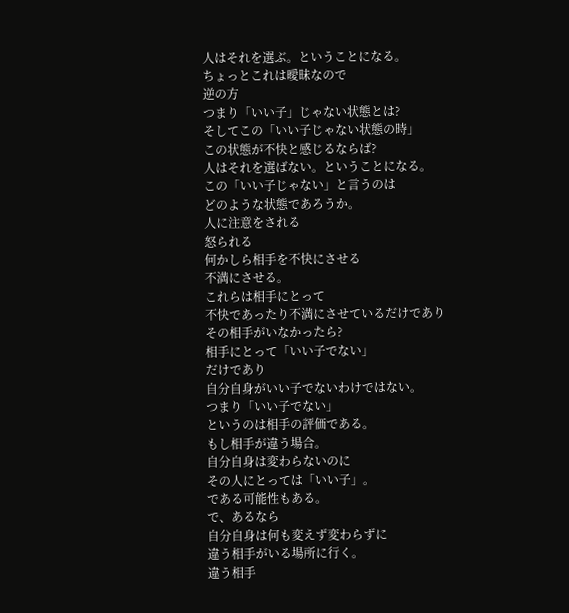人はそれを選ぶ。ということになる。
ちょっとこれは曖昧なので
逆の方
つまり「いい子」じゃない状態とは?
そしてこの「いい子じゃない状態の時」
この状態が不快と感じるならば?
人はそれを選ばない。ということになる。
この「いい子じゃない」と言うのは
どのような状態であろうか。
人に注意をされる
怒られる
何かしら相手を不快にさせる
不満にさせる。
これらは相手にとって
不快であったり不満にさせているだけであり
その相手がいなかったら?
相手にとって「いい子でない」
だけであり
自分自身がいい子でないわけではない。
つまり「いい子でない」
というのは相手の評価である。
もし相手が違う場合。
自分自身は変わらないのに
その人にとっては「いい子」。
である可能性もある。
で、あるなら
自分自身は何も変えず変わらずに
違う相手がいる場所に行く。
違う相手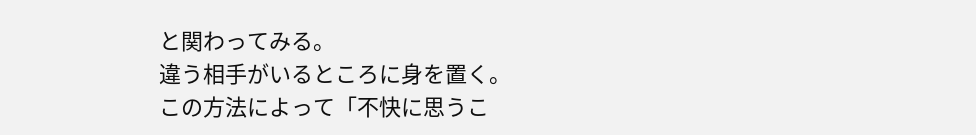と関わってみる。
違う相手がいるところに身を置く。
この方法によって「不快に思うこ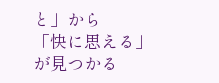と」から
「快に思える」
が見つかる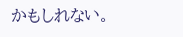かもしれない。